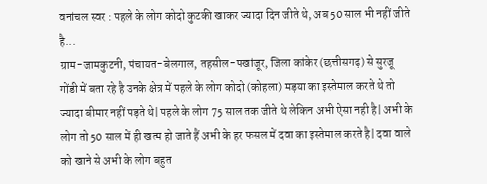वनांचल स्वर : पहले के लोग कोदो कुटकी खाकर ज्यादा दिन जीते थे, अब 50 साल भी नहीं जीते है...
ग्राम-जामकुटनी, पंचायत-बेलगाल, तहसील-पखांजूर, जिला कांकेर (छत्तीसगढ़) से सुरजू गोंडी में बता रहे है उनके क्षेत्र में पहले के लोग कोदो (कोहला) मड़या का इस्तेमाल करते थे तो ज्यादा बीमार नहीं पड़ते थे| पहले के लोग 75 साल तक जीते थे लेकिन अभी ऐसा नही है| अभी के लोग तो 50 साल में ही खत्म हो जाते हैं अभी के हर फसल में दवा का इस्तेमाल करते है| दवा वाले को खाने से अभी के लोग बहुत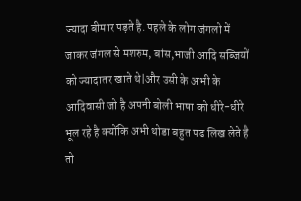ज्यादा बीमार पड़ते है. पहले के लोग जंगलो में जाकर जंगल से मशरुम, बांस,भाजी आदि सब्जियों को ज्यादातर खाते थे|और उसी के अभी के आदिवासी जो है अपनी बोली भाषा को धीरे-धीरे भूल रहे है क्योंकि अभी थोडा बहुत पढ लिख लेते है तो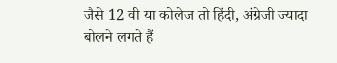जैसे 12 वी या कोलेज तो हिंदी, अंग्रेजी ज्यादा बोलने लगते हैं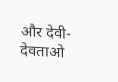और देवी-देवताओ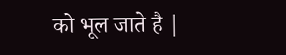को भूल जाते है |